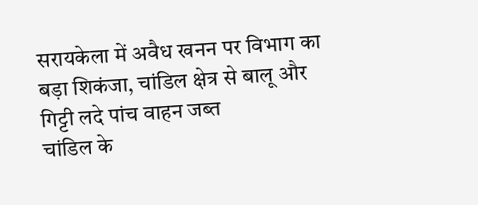सरायकेला में अवैध खनन पर विभाग का बड़ा शिकंजा, चांडिल क्षेत्र से बालू और गिट्टी लदे पांच वाहन जब्त
चांडिल के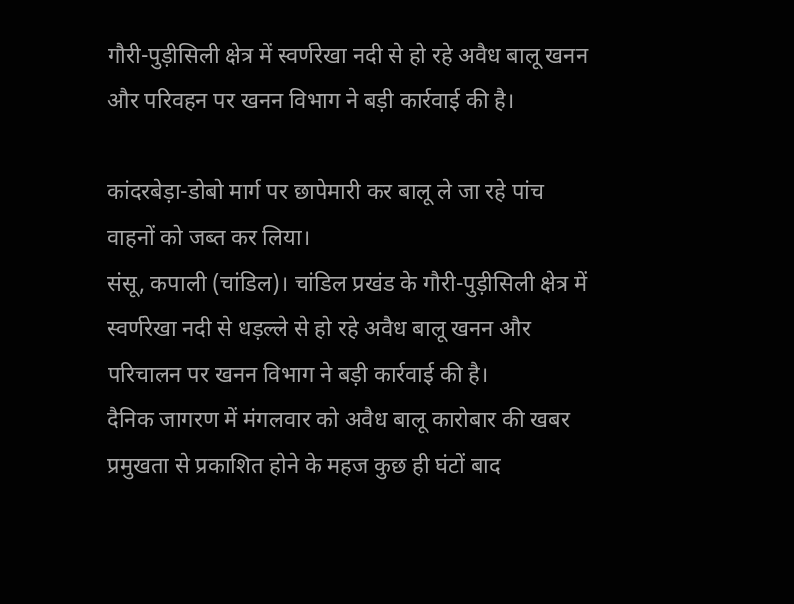गौरी-पुड़ीसिली क्षेत्र में स्वर्णरेखा नदी से हो रहे अवैध बालू खनन और परिवहन पर खनन विभाग ने बड़ी कार्रवाई की है।

कांदरबेड़ा-डोबो मार्ग पर छापेमारी कर बालू ले जा रहे पांच वाहनों को जब्त कर लिया।
संसू, कपाली (चांडिल)। चांडिल प्रखंड के गौरी-पुड़ीसिली क्षेत्र में स्वर्णरेखा नदी से धड़ल्ले से हो रहे अवैध बालू खनन और परिचालन पर खनन विभाग ने बड़ी कार्रवाई की है।
दैनिक जागरण में मंगलवार को अवैध बालू कारोबार की खबर प्रमुखता से प्रकाशित होने के महज कुछ ही घंटों बाद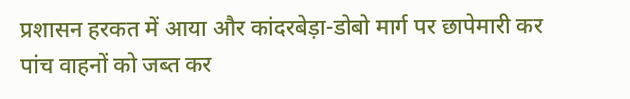प्रशासन हरकत में आया और कांदरबेड़ा-डोबो मार्ग पर छापेमारी कर पांच वाहनों को जब्त कर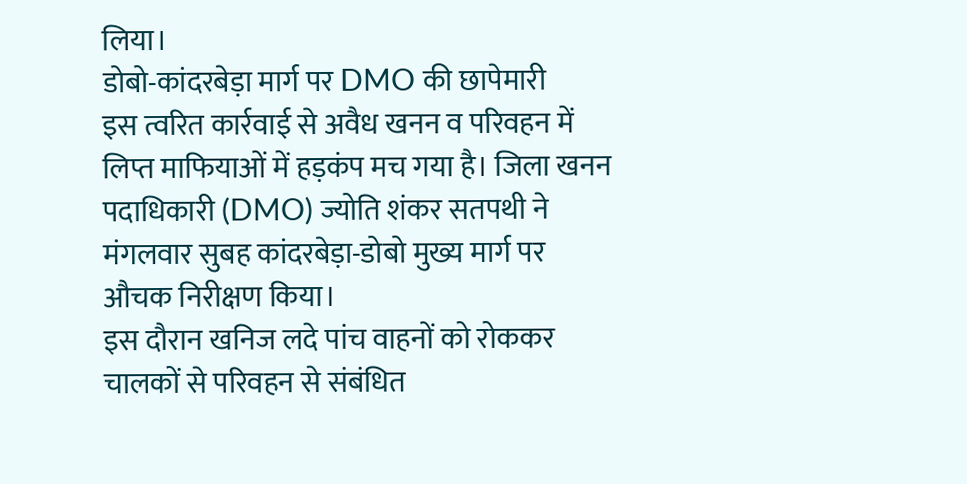लिया।
डोबो-कांदरबेड़ा मार्ग पर DMO की छापेमारी
इस त्वरित कार्रवाई से अवैध खनन व परिवहन में लिप्त माफियाओं में हड़कंप मच गया है। जिला खनन पदाधिकारी (DMO) ज्योति शंकर सतपथी ने मंगलवार सुबह कांदरबेड़ा-डोबो मुख्य मार्ग पर औचक निरीक्षण किया।
इस दौरान खनिज लदे पांच वाहनों को रोककर चालकों से परिवहन से संबंधित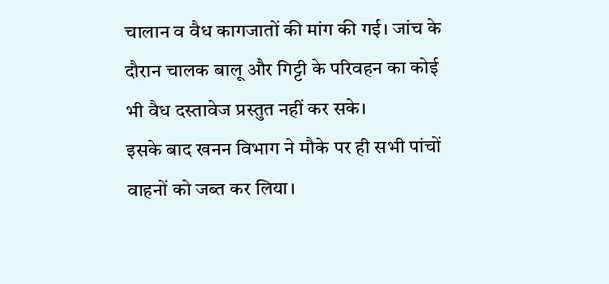चालान व वैध कागजातों की मांग की गई। जांच के दौरान चालक बालू और गिट्टी के परिवहन का कोई भी वैध दस्तावेज प्रस्तुत नहीं कर सके।
इसके बाद खनन विभाग ने मौके पर ही सभी पांचों वाहनों को जब्त कर लिया।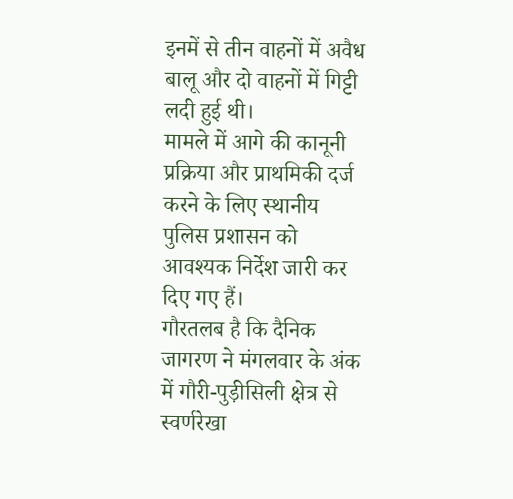इनमें से तीन वाहनों में अवैध बालू और दो वाहनों में गिट्टी लदी हुई थी।
मामले में आगे की कानूनी प्रक्रिया और प्राथमिकी दर्ज करने के लिए स्थानीय पुलिस प्रशासन को आवश्यक निर्देश जारी कर दिए गए हैं।
गौरतलब है कि दैनिक जागरण ने मंगलवार के अंक में गौरी-पुड़ीसिली क्षेत्र से स्वर्णरेखा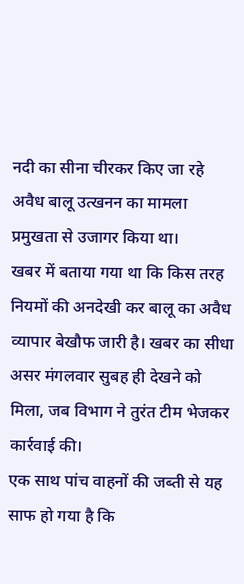नदी का सीना चीरकर किए जा रहे अवैध बालू उत्खनन का मामला प्रमुखता से उजागर किया था।
खबर में बताया गया था कि किस तरह नियमों की अनदेखी कर बालू का अवैध व्यापार बेखौफ जारी है। खबर का सीधा असर मंगलवार सुबह ही देखने को मिला, जब विभाग ने तुरंत टीम भेजकर कार्रवाई की।
एक साथ पांच वाहनों की जब्ती से यह साफ हो गया है कि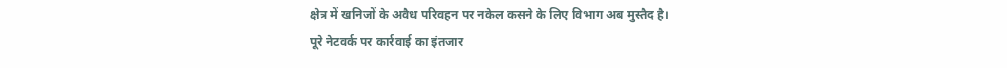क्षेत्र में खनिजों के अवैध परिवहन पर नकेल कसने के लिए विभाग अब मुस्तैद है।
पूरे नेटवर्क पर कार्रवाई का इंतजार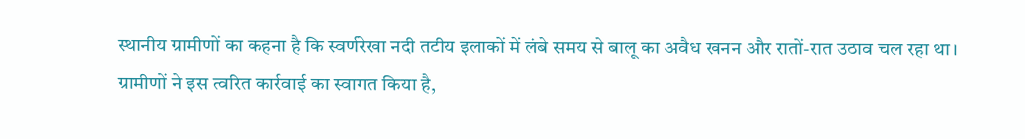स्थानीय ग्रामीणों का कहना है कि स्वर्णरेखा नदी तटीय इलाकों में लंबे समय से बालू का अवैध खनन और रातों-रात उठाव चल रहा था।
ग्रामीणों ने इस त्वरित कार्रवाई का स्वागत किया है,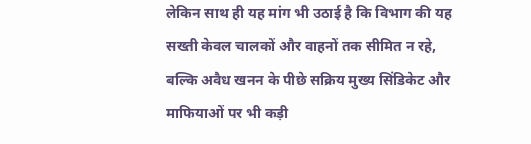लेकिन साथ ही यह मांग भी उठाई है कि विभाग की यह सख्ती केवल चालकों और वाहनों तक सीमित न रहे, बल्कि अवैध खनन के पीछे सक्रिय मुख्य सिंडिकेट और माफियाओं पर भी कड़ी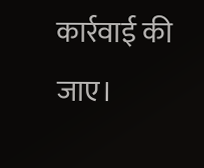कार्रवाई की जाए।